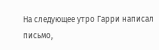На следующее утро Гарри написал письмо,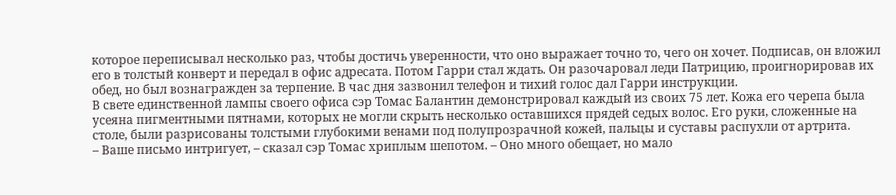которое переписывал несколько раз, чтобы достичь уверенности, что оно выражает точно то, чего он хочет. Подписав, он вложил его в толстый конверт и передал в офис адресата. Потом Гарри стал ждать. Он разочаровал леди Патрицию, проигнорировав их обед, но был вознагражден за терпение. В час дня зазвонил телефон и тихий голос дал Гарри инструкции.
В свете единственной лампы своего офиса сэр Томас Балантин демонстрировал каждый из своих 75 лет. Кожа его черепа была усеяна пигментными пятнами, которых не могли скрыть несколько оставшихся прядей седых волос. Его руки, сложенные на столе, были разрисованы толстыми глубокими венами под полупрозрачной кожей, пальцы и суставы распухли от артрита.
– Ваше письмо интригует, – сказал сэр Томас хриплым шепотом. – Оно много обещает, но мало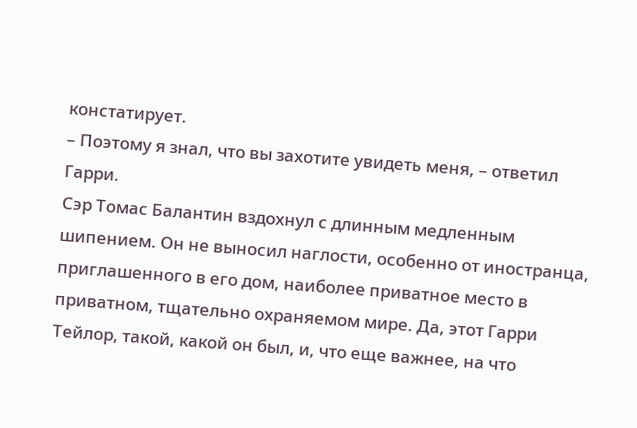констатирует.
– Поэтому я знал, что вы захотите увидеть меня, – ответил Гарри.
Сэр Томас Балантин вздохнул с длинным медленным шипением. Он не выносил наглости, особенно от иностранца, приглашенного в его дом, наиболее приватное место в приватном, тщательно охраняемом мире. Да, этот Гарри Тейлор, такой, какой он был, и, что еще важнее, на что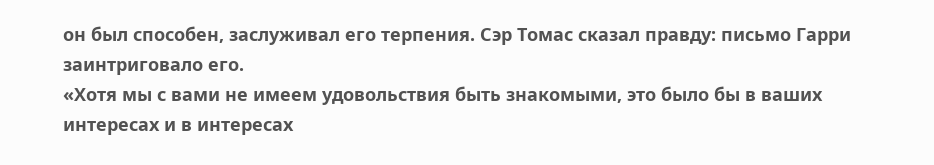он был способен, заслуживал его терпения. Сэр Томас сказал правду: письмо Гарри заинтриговало его.
«Хотя мы с вами не имеем удовольствия быть знакомыми, это было бы в ваших интересах и в интересах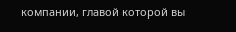компании, главой которой вы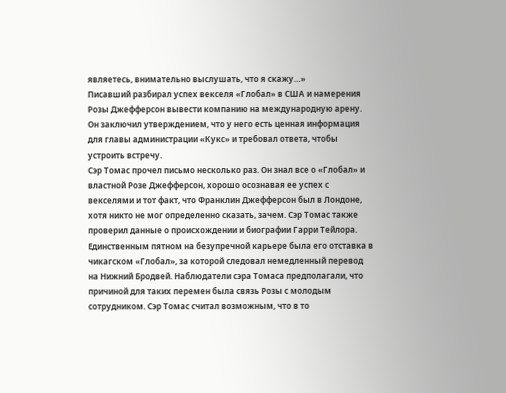являетесь, внимательно выслушать, что я скажу…»
Писавший разбирал успех векселя «Глобал» в США и намерения Розы Джефферсон вывести компанию на международную арену. Он заключил утверждением, что у него есть ценная информация для главы администрации «Кукс» и требовал ответа, чтобы устроить встречу.
Сэр Томас прочел письмо несколько раз. Он знал все о «Глобал» и властной Розе Джефферсон, хорошо осознавая ее успех с векселями и тот факт, что Франклин Джефферсон был в Лондоне, хотя никто не мог определенно сказать, зачем. Сэр Томас также проверил данные о происхождении и биографии Гарри Тейлора. Единственным пятном на безупречной карьере была его отставка в чикагском «Глобал», за которой следовал немедленный перевод на Нижний Бродвей. Наблюдатели сэра Томаса предполагали, что причиной для таких перемен была связь Розы с молодым сотрудником. Сэр Томас считал возможным, что в то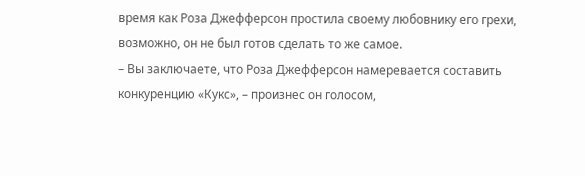время как Роза Джефферсон простила своему любовнику его грехи, возможно, он не был готов сделать то же самое.
– Вы заключаете, что Роза Джефферсон намеревается составить конкуренцию «Кукс», – произнес он голосом,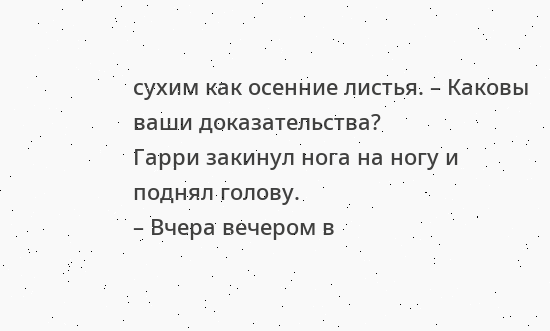сухим как осенние листья. – Каковы ваши доказательства?
Гарри закинул нога на ногу и поднял голову.
– Вчера вечером в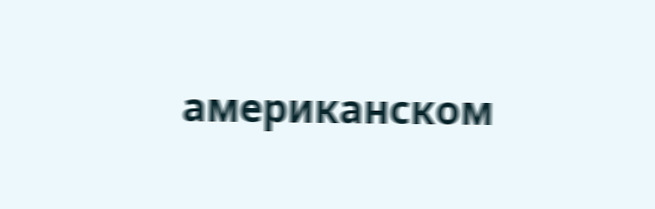американском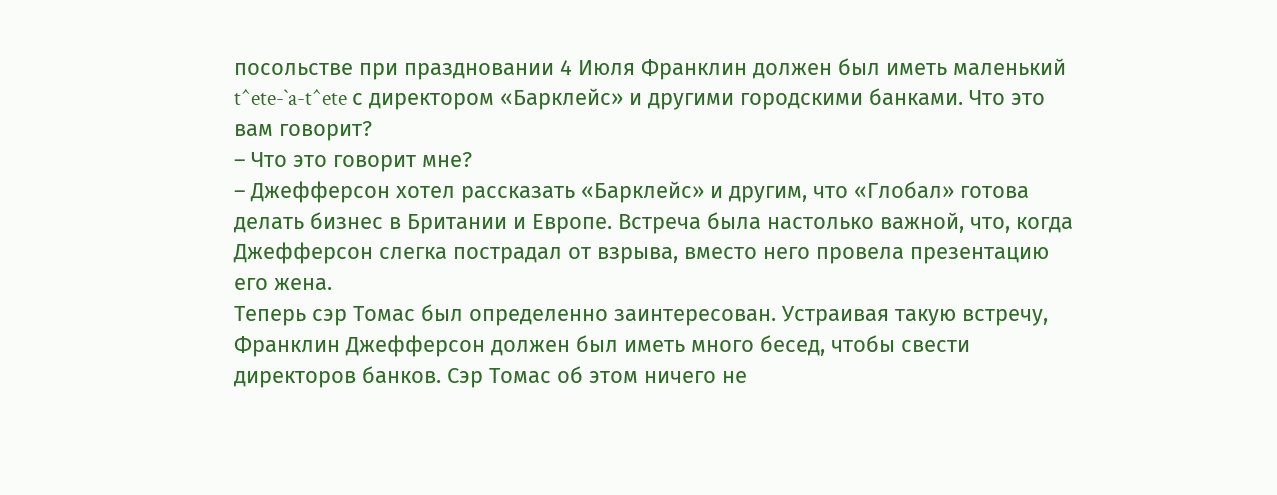посольстве при праздновании 4 Июля Франклин должен был иметь маленький t^ete-`a-t^ete с директором «Барклейс» и другими городскими банками. Что это вам говорит?
– Что это говорит мне?
– Джефферсон хотел рассказать «Барклейс» и другим, что «Глобал» готова делать бизнес в Британии и Европе. Встреча была настолько важной, что, когда Джефферсон слегка пострадал от взрыва, вместо него провела презентацию его жена.
Теперь сэр Томас был определенно заинтересован. Устраивая такую встречу, Франклин Джефферсон должен был иметь много бесед, чтобы свести директоров банков. Сэр Томас об этом ничего не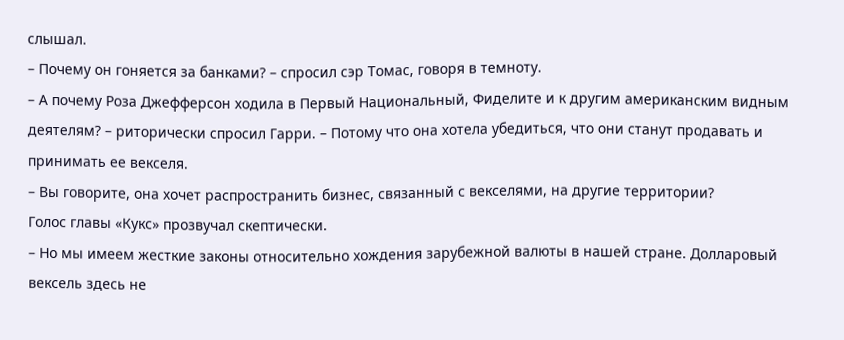слышал.
– Почему он гоняется за банками? – спросил сэр Томас, говоря в темноту.
– А почему Роза Джефферсон ходила в Первый Национальный, Фиделите и к другим американским видным деятелям? – риторически спросил Гарри. – Потому что она хотела убедиться, что они станут продавать и принимать ее векселя.
– Вы говорите, она хочет распространить бизнес, связанный с векселями, на другие территории?
Голос главы «Кукс» прозвучал скептически.
– Но мы имеем жесткие законы относительно хождения зарубежной валюты в нашей стране. Долларовый вексель здесь не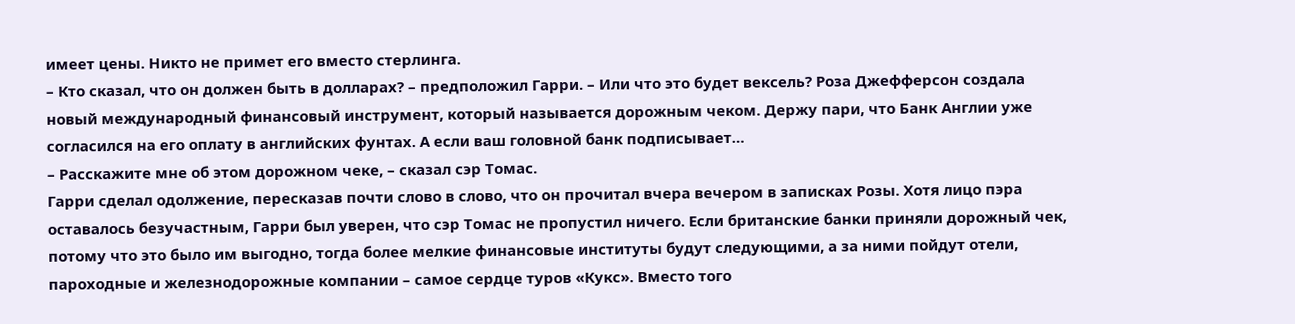имеет цены. Никто не примет его вместо стерлинга.
– Кто сказал, что он должен быть в долларах? – предположил Гарри. – Или что это будет вексель? Роза Джефферсон создала новый международный финансовый инструмент, который называется дорожным чеком. Держу пари, что Банк Англии уже согласился на его оплату в английских фунтах. А если ваш головной банк подписывает…
– Расскажите мне об этом дорожном чеке, – сказал сэр Томас.
Гарри сделал одолжение, пересказав почти слово в слово, что он прочитал вчера вечером в записках Розы. Хотя лицо пэра оставалось безучастным, Гарри был уверен, что сэр Томас не пропустил ничего. Если британские банки приняли дорожный чек, потому что это было им выгодно, тогда более мелкие финансовые институты будут следующими, а за ними пойдут отели, пароходные и железнодорожные компании – самое сердце туров «Кукс». Вместо того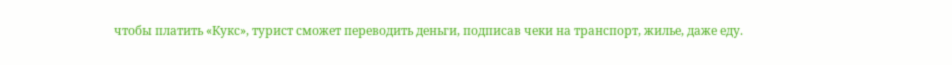чтобы платить «Кукс», турист сможет переводить деньги, подписав чеки на транспорт, жилье, даже еду.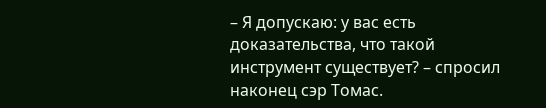– Я допускаю: у вас есть доказательства, что такой инструмент существует? – спросил наконец сэр Томас.